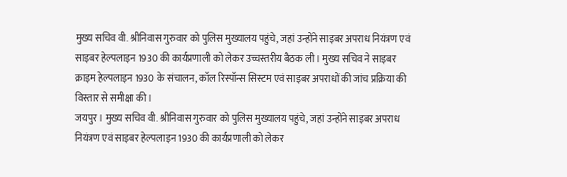मुख्य सचिव वी. श्रीनिवास गुरुवार को पुलिस मुख्यालय पहुंचे, जहां उन्होंने साइबर अपराध नियंत्रण एवं साइबर हेल्पलाइन 1930 की कार्यप्रणाली को लेकर उच्चस्तरीय बैठक ली। मुख्य सचिव ने साइबर क्राइम हेल्पलाइन 1930 के संचालन, कॉल रिस्पॉन्स सिस्टम एवं साइबर अपराधों की जांच प्रक्रिया की विस्तार से समीक्षा की।
जयपुर। मुख्य सचिव वी. श्रीनिवास गुरुवार को पुलिस मुख्यालय पहुंचे, जहां उन्होंने साइबर अपराध नियंत्रण एवं साइबर हेल्पलाइन 1930 की कार्यप्रणाली को लेकर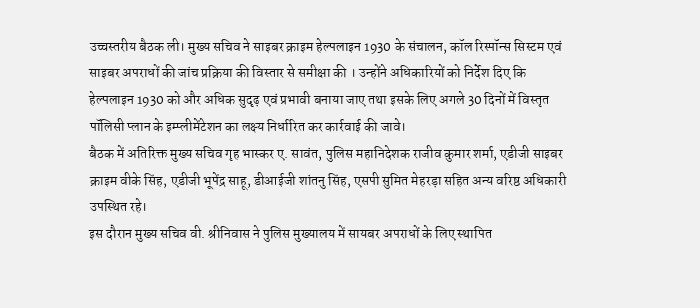उच्चस्तरीय बैठक ली। मुख्य सचिव ने साइबर क्राइम हेल्पलाइन 1930 के संचालन, कॉल रिस्पॉन्स सिस्टम एवं साइबर अपराधों की जांच प्रक्रिया की विस्तार से समीक्षा की । उन्होंने अधिकारियों को निर्देश दिए कि हेल्पलाइन 1930 को और अधिक सुदृढ़ एवं प्रभावी बनाया जाए तथा इसके लिए अगले 30 दिनों में विस्तृत पॉलिसी प्लान के इम्प्लीमेंटेशन का लक्ष्य निर्धारित कर कार्रवाई की जावे।
बैठक में अतिरिक्त मुख्य सचिव गृह भास्कर ए. सावंत, पुलिस महानिदेशक राजीव कुमार शर्मा, एडीजी साइबर क्राइम वीके सिंह, एडीजी भूपेंद्र साहू, डीआईजी शांतनु सिंह, एसपी सुमित मेहरड़ा सहित अन्य वरिष्ठ अधिकारी उपस्थित रहे।
इस दौरान मुख्य सचिव वी. श्रीनिवास ने पुलिस मुख्यालय में सायबर अपराधों के लिए स्थापित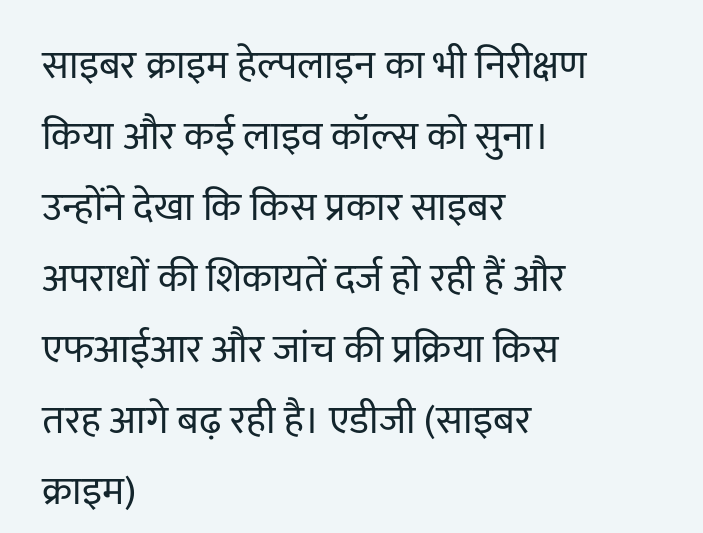साइबर क्राइम हेल्पलाइन का भी निरीक्षण किया और कई लाइव कॉल्स को सुना। उन्होंने देखा कि किस प्रकार साइबर अपराधों की शिकायतें दर्ज हो रही हैं और एफआईआर और जांच की प्रक्रिया किस तरह आगे बढ़ रही है। एडीजी (साइबर क्राइम)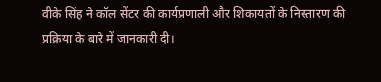वीके सिंह ने कॉल सेंटर की कार्यप्रणाली और शिकायतों के निस्तारण की प्रक्रिया के बारे में जानकारी दी।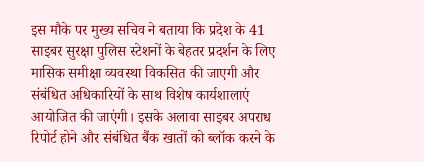इस मौके पर मुख्य सचिव ने बताया कि प्रदेश के 41 साइबर सुरक्षा पुलिस स्टेशनों के बेहतर प्रदर्शन के लिए मासिक समीक्षा व्यवस्था विकसित की जाएगी और संबंधित अधिकारियों के साथ विशेष कार्यशालाएं आयोजित की जाएंगी। इसके अलावा साइबर अपराध रिपोर्ट होने और संबंधित बैंक खातों को ब्लॉक करने के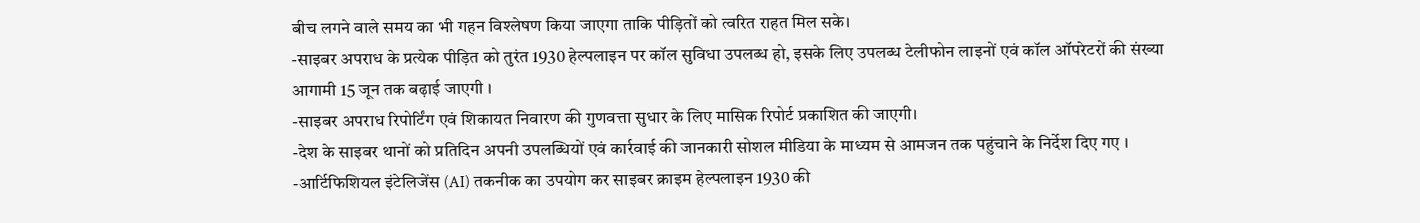बीच लगने वाले समय का भी गहन विश्लेषण किया जाएगा ताकि पीड़ितों को त्वरित राहत मिल सके।
-साइबर अपराध के प्रत्येक पीड़ित को तुरंत 1930 हेल्पलाइन पर कॉल सुविधा उपलब्ध हो, इसके लिए उपलब्ध टेलीफोन लाइनों एवं कॉल ऑपरेटरों की संख्या आगामी 15 जून तक बढ़ाई जाएगी ।
-साइबर अपराध रिपोर्टिंग एवं शिकायत निवारण की गुणवत्ता सुधार के लिए मासिक रिपोर्ट प्रकाशित की जाएगी।
-देश के साइबर थानों को प्रतिदिन अपनी उपलब्धियों एवं कार्रवाई की जानकारी सोशल मीडिया के माध्यम से आमजन तक पहुंचाने के निर्देश दिए गए ।
-आर्टिफिशियल इंटेलिजेंस (AI) तकनीक का उपयोग कर साइबर क्राइम हेल्पलाइन 1930 की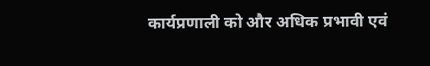कार्यप्रणाली को और अधिक प्रभावी एवं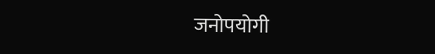जनोपयोगी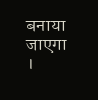बनाया जाएगा ।